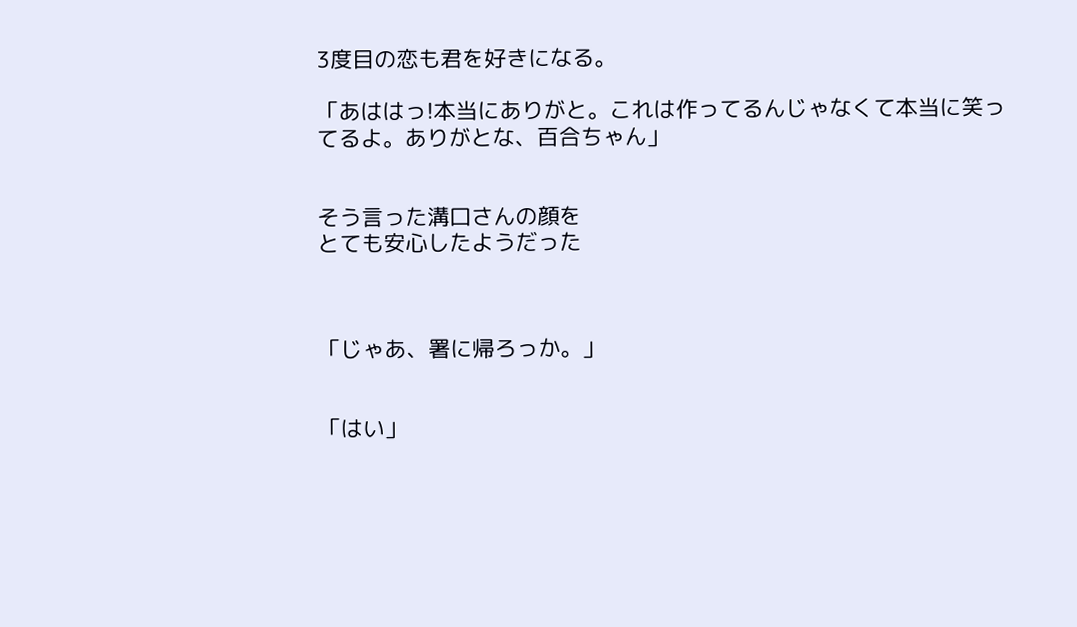3度目の恋も君を好きになる。

「あははっ!本当にありがと。これは作ってるんじゃなくて本当に笑ってるよ。ありがとな、百合ちゃん」


そう言った溝口さんの顔を
とても安心したようだった



「じゃあ、署に帰ろっか。」


「はい」